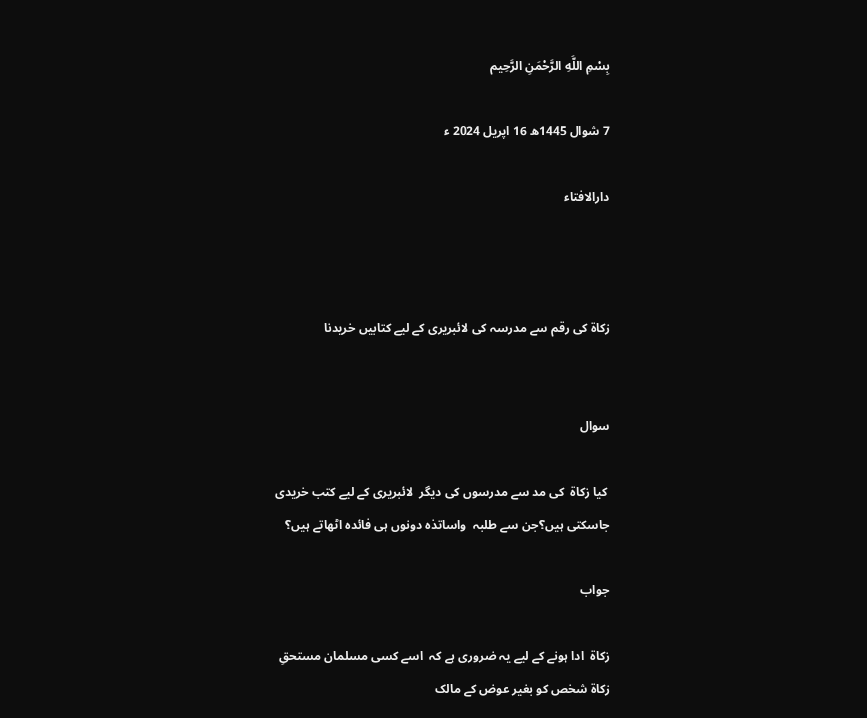بِسْمِ اللَّهِ الرَّحْمَنِ الرَّحِيم

7 شوال 1445ھ 16 اپریل 2024 ء

دارالافتاء



زکاۃ کی رقم سے مدرسہ کی لائبریری کے لیے کتابیں خریدنا


سوال

 کیا زکاۃ  کی مد سے مدرسوں کی دیگر  لائبریری کے لیے کتب خریدی جاسکتی ہیں؟جن سے طلبہ  واساتذہ دونوں ہی فائدہ اٹھاتے ہیں؟

جواب

زکاۃ  ادا ہونے کے لیے یہ ضروری ہے کہ  اسے کسی مسلمان مستحقِ زکاۃ شخص کو بغیر عوض کے مالک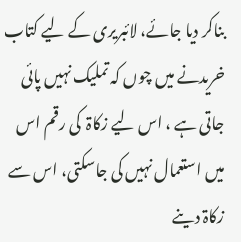بناکر دیا جائے، لائبریری کے لیے کتاب خریدنے میں چوں کہ تملیک نہیں پائی جاتی ہے ، اس لیے زکاۃ  کی رقم اس میں استعمال نہیں کی جاسکتی، اس سے زکاۃ دینے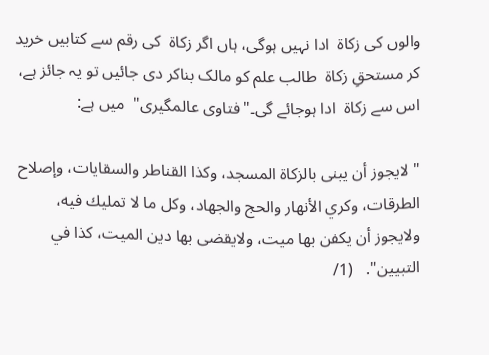والوں کی زکاۃ  ادا نہیں ہوگی، ہاں اگر زکاۃ  کی رقم سے کتابیں خرید کر مستحقِ زکاۃ  طالب علم کو مالک بناکر دی جائیں تو یہ جائز ہے، اس سے زکاۃ  ادا ہوجائے گی۔"فتاوی عالمگیری"  میں ہے:

" لايجوز أن يبنی بالزكاة المسجد، وكذا القناطر والسقايات، وإصلاح الطرقات، وكري الأنهار والحج والجهاد، وكل ما لا تمليك فيه، ولايجوز أن يكفن بها ميت، ولايقضى بها دين الميت، كذا في التبيين".   (1/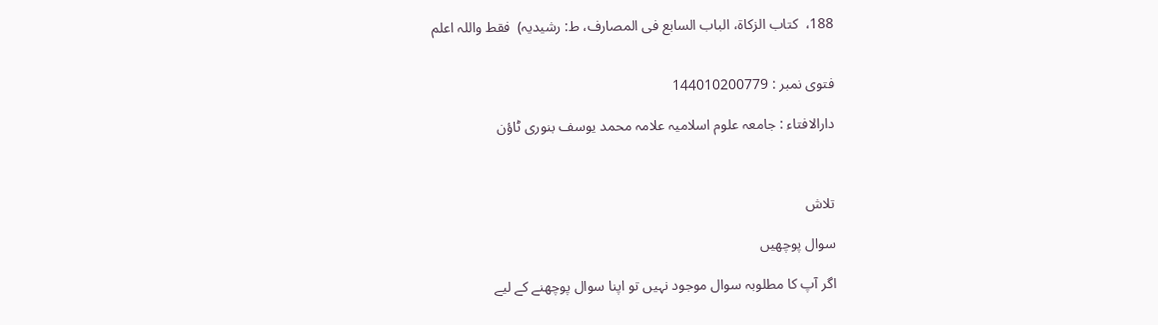188،  کتاب الزکاۃ، الباب السابع فی المصارف، ط: رشیدیہ)  فقط واللہ اعلم


فتوی نمبر : 144010200779

دارالافتاء : جامعہ علوم اسلامیہ علامہ محمد یوسف بنوری ٹاؤن



تلاش

سوال پوچھیں

اگر آپ کا مطلوبہ سوال موجود نہیں تو اپنا سوال پوچھنے کے لیے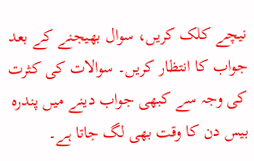نیچے کلک کریں، سوال بھیجنے کے بعد جواب کا انتظار کریں۔ سوالات کی کثرت کی وجہ سے کبھی جواب دینے میں پندرہ بیس دن کا وقت بھی لگ جاتا ہے۔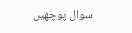سوال پوچھیں